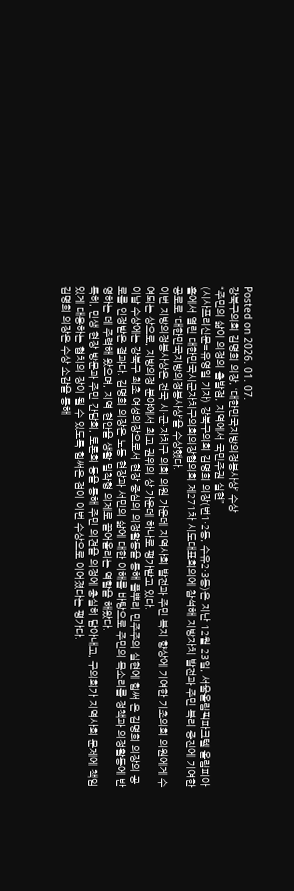Posted on 2026. 01. 07.
강북구의회 김명희 의장, ‘대한민국지방의정봉사상’ 수상
“주민의 삶이 의정의 출발점, 지역에서 국민주권 실현”
(시사프리신문=유영일 기자) 강북구의회 김명희 의장(번1·2동, 수유2·3동)은 지난 12월 23일, 서울올림픽파크텔 올림피아홀에서 열린 대한민국시군자치구의회의장협의회 제271차 시도대표회의에 참석해 지방자치 발전과 주민 복리 증진에 기여한 공로로 ‘대한민국지방의정봉사상’을 수상했다.
이번 지방의정봉사상은 전국 시·군·자치구 의회 의원 가운데 지역사회 발전과 주민 복지 향상에 기여한 기초의회 의원에게 수여되는 상으로, 지방의정 분야에서 최고 권위의 상 가운데 하나로 평가받고 있다.
이날 수상에는 강북구 최초 여성의장으로서 현장 중심의 의정활동을 통해 풀뿌리 민주주의 실현에 힘써 온 김명희 의장의 공로를 인정받은 결과다. 김명희 의장은 노동 현장과 서민의 삶에 대한 이해를 바탕으로 주민의 목소리를 정책과 의정활동에 반영하는 데 주력해 왔으며, 지역 현안을 생활 밀착형 의제로 끌어올리는 역할을 해왔다.
특히, 민생 현장 방문과 주민 간담회, 토론회 등을 통해 주민 의견을 의정에 충실히 담아내고, 구의회가 지역사회 문제에 책임 있게 대응하는 협치의 장이 될 수 있도록 힘써온 점이 이번 수상으로 이어졌다는 평가다.
김명희 의장은 수상 소감을 통해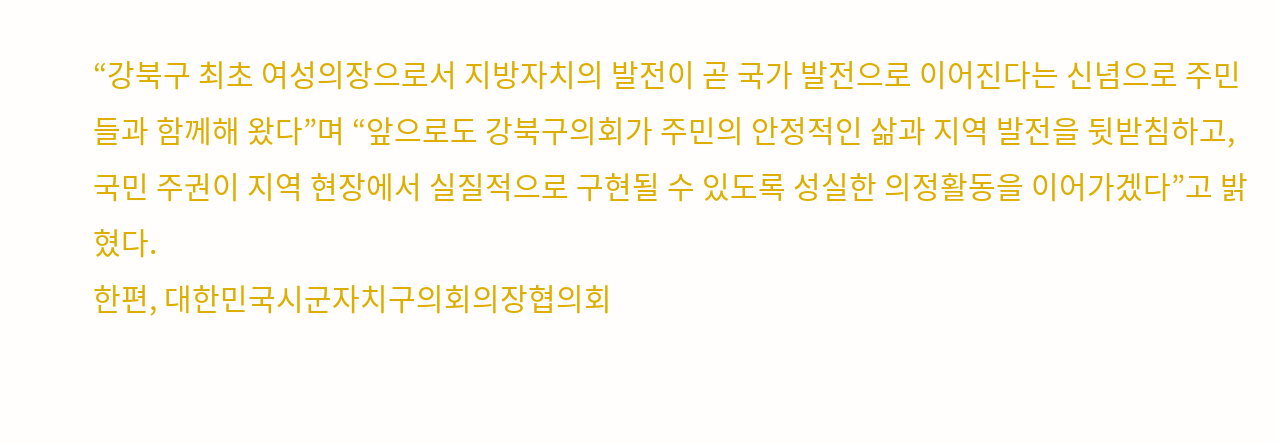“강북구 최초 여성의장으로서 지방자치의 발전이 곧 국가 발전으로 이어진다는 신념으로 주민들과 함께해 왔다”며 “앞으로도 강북구의회가 주민의 안정적인 삶과 지역 발전을 뒷받침하고, 국민 주권이 지역 현장에서 실질적으로 구현될 수 있도록 성실한 의정활동을 이어가겠다”고 밝혔다.
한편, 대한민국시군자치구의회의장협의회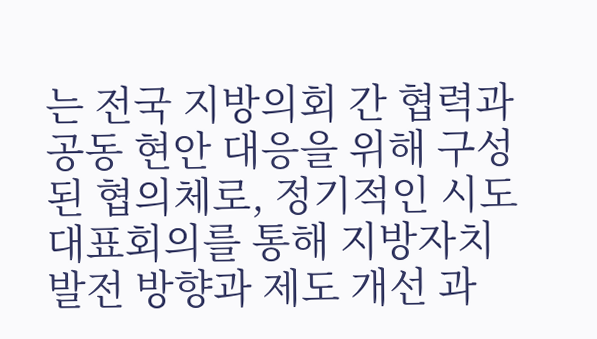는 전국 지방의회 간 협력과 공동 현안 대응을 위해 구성된 협의체로, 정기적인 시도대표회의를 통해 지방자치 발전 방향과 제도 개선 과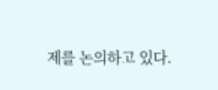제를 논의하고 있다.